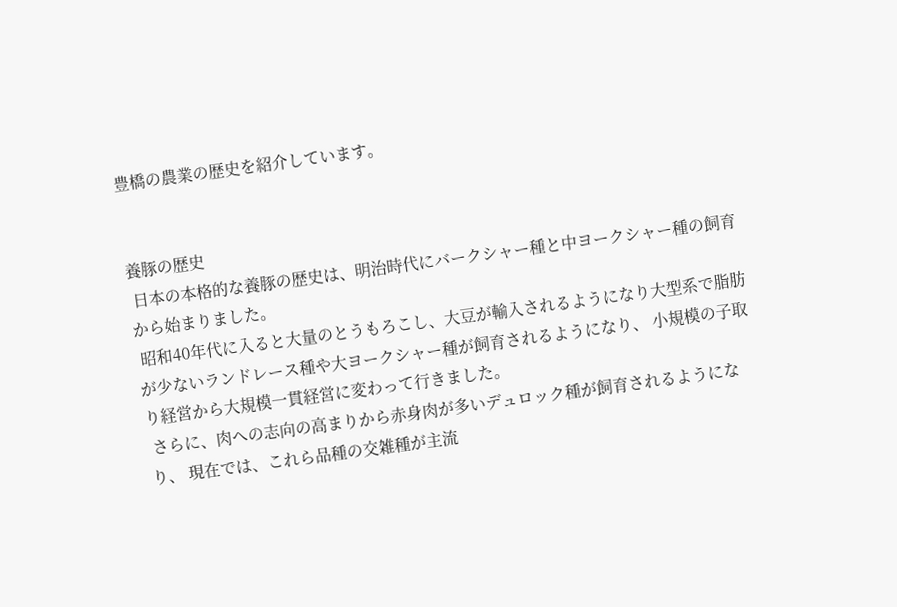豊橋の農業の歴史を紹介しています。


養豚の歴史
 日本の本格的な養豚の歴史は、明治時代にバークシャー種と中ヨークシャー種の飼育から始まりました。
 昭和40年代に入ると大量のとうもろこし、大豆が輸入されるようになり大型系で脂肪が少ないランドレース種や大ヨークシャー種が飼育されるようになり、 小規模の子取り経営から大規模一貫経営に変わって行きました。
 さらに、肉への志向の高まりから赤身肉が多いデュロック種が飼育されるようになり、 現在では、これら品種の交雑種が主流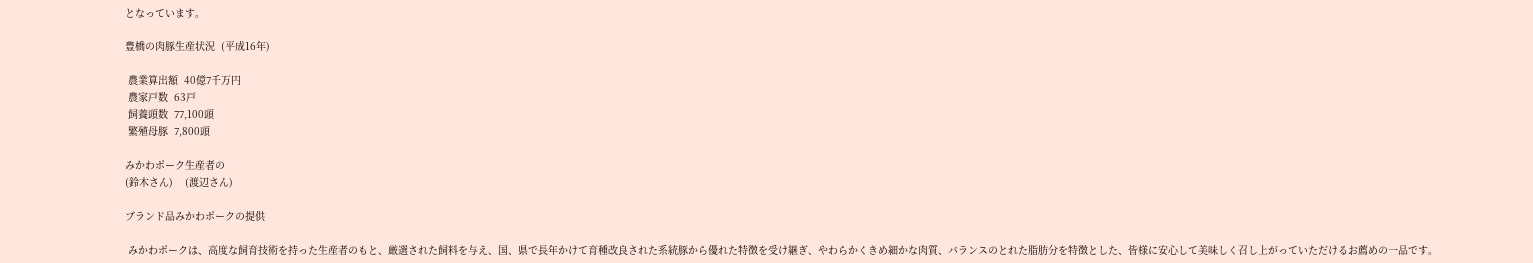となっています。

豊橋の肉豚生産状況  (平成16年)

 農業算出額  40億7千万円
 農家戸数  63戸
 飼養頭数  77,100頭
 繁殖母豚  7,800頭

みかわポーク生産者の
(鈴木さん)    (渡辺さん)

ブランド品みかわポークの提供

 みかわポークは、高度な飼育技術を持った生産者のもと、厳選された飼料を与え、国、県で長年かけて育種改良された系統豚から優れた特徴を受け継ぎ、やわらかくきめ細かな肉質、バランスのとれた脂肪分を特徴とした、皆様に安心して美味しく召し上がっていただけるお薦めの一品です。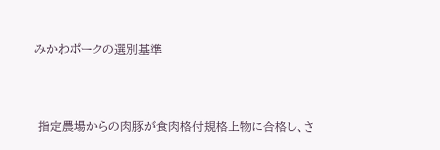みかわポークの選別基準


 指定農場からの肉豚が食肉格付規格上物に合格し、さ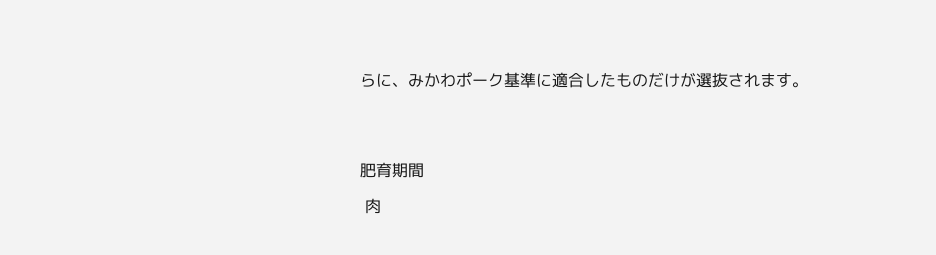らに、みかわポーク基準に適合したものだけが選抜されます。




肥育期間

 肉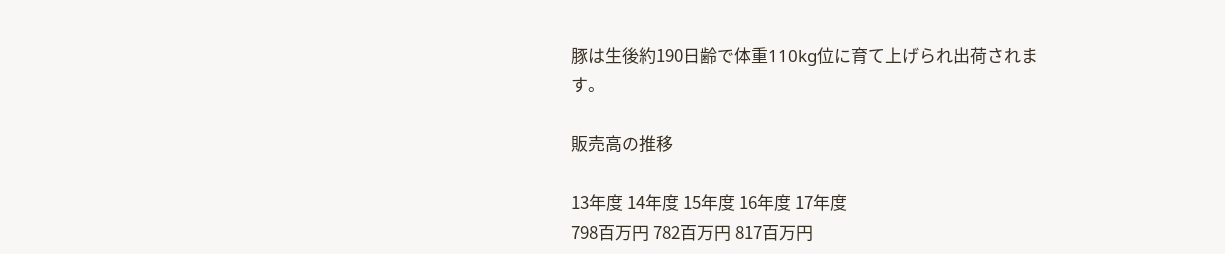豚は生後約190日齢で体重110kg位に育て上げられ出荷されます。

販売高の推移

13年度 14年度 15年度 16年度 17年度
798百万円 782百万円 817百万円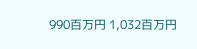990百万円 1,032百万円